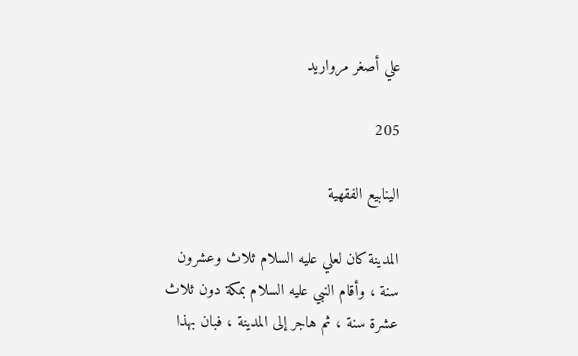علي أصغر مرواريد

205

الينابيع الفقهية

المدينة كان لعلي عليه السلام ثلاث وعشرون سنة ، وأقام النبي عليه السلام بمكة دون ثلاث عشرة سنة ، ثم هاجر إلى المدينة ، فبان بهذا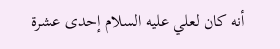أنه كان لعلي عليه السلام إحدى عشرة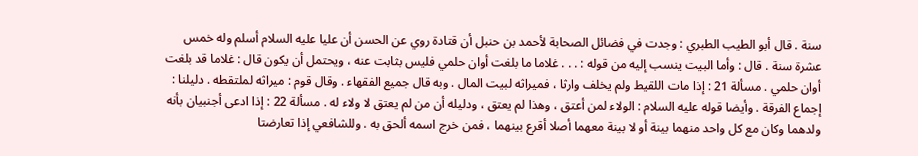سنة . قال أبو الطيب الطبري : وجدت في فضائل الصحابة لأحمد بن حنبل أن قتادة روي عن الحسن أن عليا عليه السلام أسلم وله خمس عشرة سنة . قال : وأما البيت ينسب إليه من قوله : . . . غلاما ما بلغت أوان حلمي فليس بثابت عنه ، ويحتمل أن يكون قال : غلاما قد بلغت أوان حلمي . مسألة 21 : إذا مات اللقيط ولم يخلف وارثا ، فميراثه لبيت المال . وبه قال جميع الفقهاء . وقال قوم : ميراثه لملتقطه . دليلنا : إجماع الفرقة . وأيضا قوله عليه السلام : الولاء لمن أعتق ، وهذا لم يعتق ، ودليله أن من لم يعتق لا ولاء له . مسألة 22 : إذا ادعى أجنبيان بأنه ولدهما وكان مع كل واحد منهما بينة أو لا بينة معهما أصلا أقرع بينهما ، فمن خرج اسمه ألحق به . وللشافعي إذا تعارضتا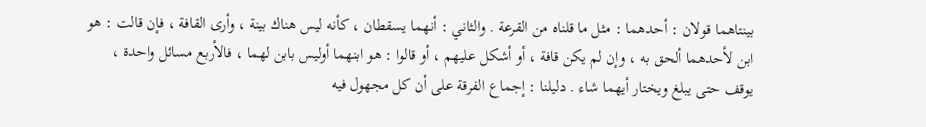بينتاهما قولان : أحدهما : مثل ما قلناه من القرعة . والثاني : أنهما يسقطان ، كأنه ليس هناك بينة ، وأرى القافة ، فإن قالت : هو ابن لأحدهما ألحق به ، وإن لم يكن قافة ، أو أشكل عليهم ، أو قالوا : هو ابنهما أوليس بابن لهما ، فالأربع مسائل واحدة ، يوقف حتى يبلغ ويختار أيهما شاء . دليلنا : إجماع الفرقة على أن كل مجهول فيه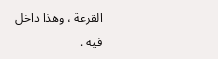القرعة ، وهذا داخل فيه .